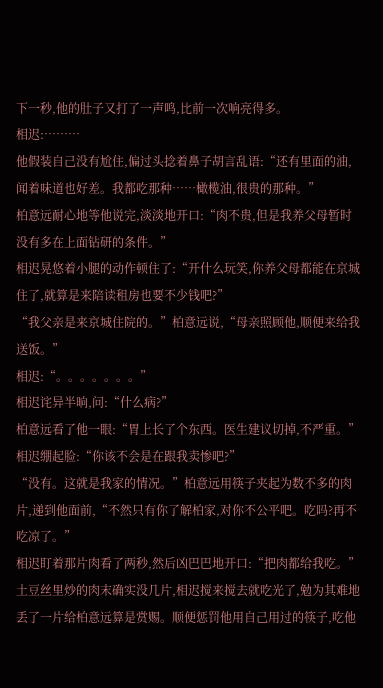下一秒,他的肚子又打了一声鸣,比前一次响亮得多。
相迟:………
他假装自己没有尬住,偏过头捻着鼻子胡言乱语:“还有里面的油,闻着味道也好差。我都吃那种……橄榄油,很贵的那种。”
柏意远耐心地等他说完,淡淡地开口:“肉不贵,但是我养父母暂时没有多在上面钻研的条件。”
相迟晃悠着小腿的动作顿住了:“开什么玩笑,你养父母都能在京城住了,就算是来陪读租房也要不少钱吧?”
“我父亲是来京城住院的。”柏意远说,“母亲照顾他,顺便来给我送饭。”
相迟:“。。。。。。。”
相迟诧异半晌,问:“什么病?”
柏意远看了他一眼:“胃上长了个东西。医生建议切掉,不严重。”
相迟绷起脸:“你该不会是在跟我卖惨吧?”
“没有。这就是我家的情况。”柏意远用筷子夹起为数不多的肉片,递到他面前,“不然只有你了解柏家,对你不公平吧。吃吗?再不吃凉了。”
相迟盯着那片肉看了两秒,然后凶巴巴地开口:“把肉都给我吃。”
土豆丝里炒的肉末确实没几片,相迟搅来搅去就吃光了,勉为其难地丢了一片给柏意远算是赏赐。顺便惩罚他用自己用过的筷子,吃他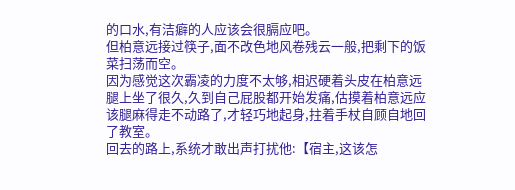的口水,有洁癖的人应该会很膈应吧。
但柏意远接过筷子,面不改色地风卷残云一般,把剩下的饭菜扫荡而空。
因为感觉这次霸凌的力度不太够,相迟硬着头皮在柏意远腿上坐了很久,久到自己屁股都开始发痛,估摸着柏意远应该腿麻得走不动路了,才轻巧地起身,拄着手杖自顾自地回了教室。
回去的路上,系统才敢出声打扰他:【宿主,这该怎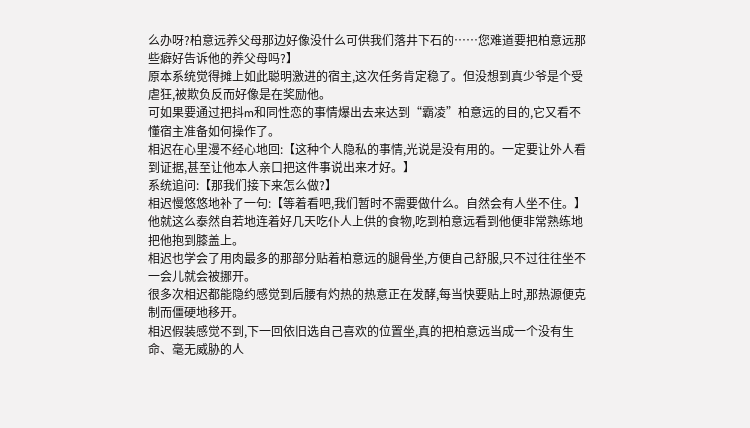么办呀?柏意远养父母那边好像没什么可供我们落井下石的……您难道要把柏意远那些癖好告诉他的养父母吗?】
原本系统觉得摊上如此聪明激进的宿主,这次任务肯定稳了。但没想到真少爷是个受虐狂,被欺负反而好像是在奖励他。
可如果要通过把抖m和同性恋的事情爆出去来达到“霸凌”柏意远的目的,它又看不懂宿主准备如何操作了。
相迟在心里漫不经心地回:【这种个人隐私的事情,光说是没有用的。一定要让外人看到证据,甚至让他本人亲口把这件事说出来才好。】
系统追问:【那我们接下来怎么做?】
相迟慢悠悠地补了一句:【等着看吧,我们暂时不需要做什么。自然会有人坐不住。】
他就这么泰然自若地连着好几天吃仆人上供的食物,吃到柏意远看到他便非常熟练地把他抱到膝盖上。
相迟也学会了用肉最多的那部分贴着柏意远的腿骨坐,方便自己舒服,只不过往往坐不一会儿就会被挪开。
很多次相迟都能隐约感觉到后腰有灼热的热意正在发酵,每当快要贴上时,那热源便克制而僵硬地移开。
相迟假装感觉不到,下一回依旧选自己喜欢的位置坐,真的把柏意远当成一个没有生命、毫无威胁的人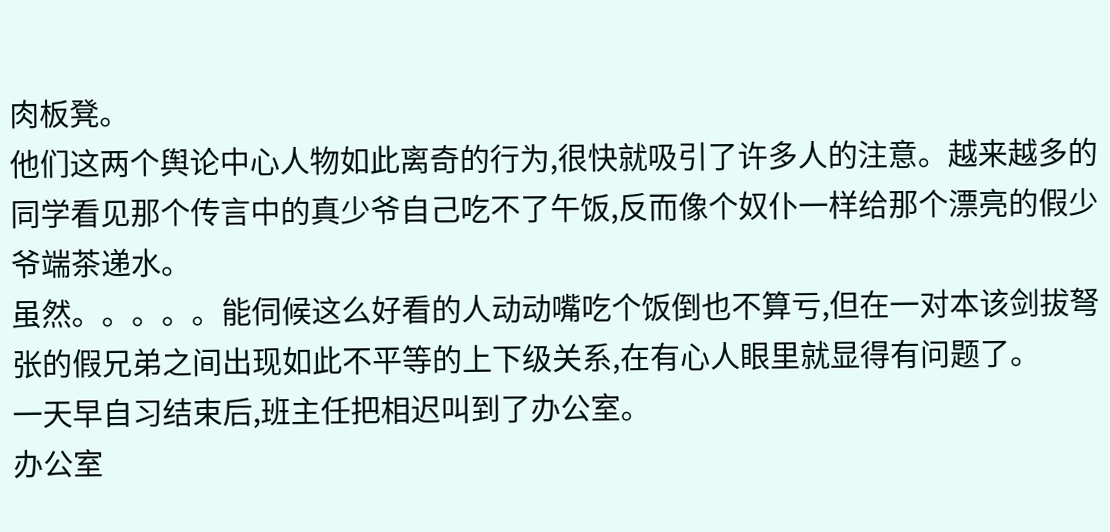肉板凳。
他们这两个舆论中心人物如此离奇的行为,很快就吸引了许多人的注意。越来越多的同学看见那个传言中的真少爷自己吃不了午饭,反而像个奴仆一样给那个漂亮的假少爷端茶递水。
虽然。。。。。能伺候这么好看的人动动嘴吃个饭倒也不算亏,但在一对本该剑拔弩张的假兄弟之间出现如此不平等的上下级关系,在有心人眼里就显得有问题了。
一天早自习结束后,班主任把相迟叫到了办公室。
办公室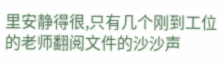里安静得很,只有几个刚到工位的老师翻阅文件的沙沙声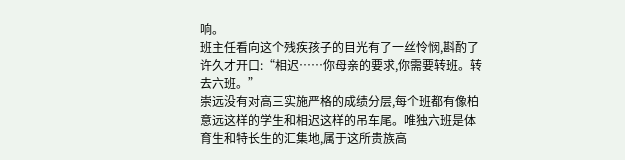响。
班主任看向这个残疾孩子的目光有了一丝怜悯,斟酌了许久才开口:“相迟……你母亲的要求,你需要转班。转去六班。”
崇远没有对高三实施严格的成绩分层,每个班都有像柏意远这样的学生和相迟这样的吊车尾。唯独六班是体育生和特长生的汇集地,属于这所贵族高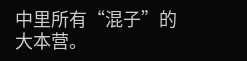中里所有“混子”的大本营。